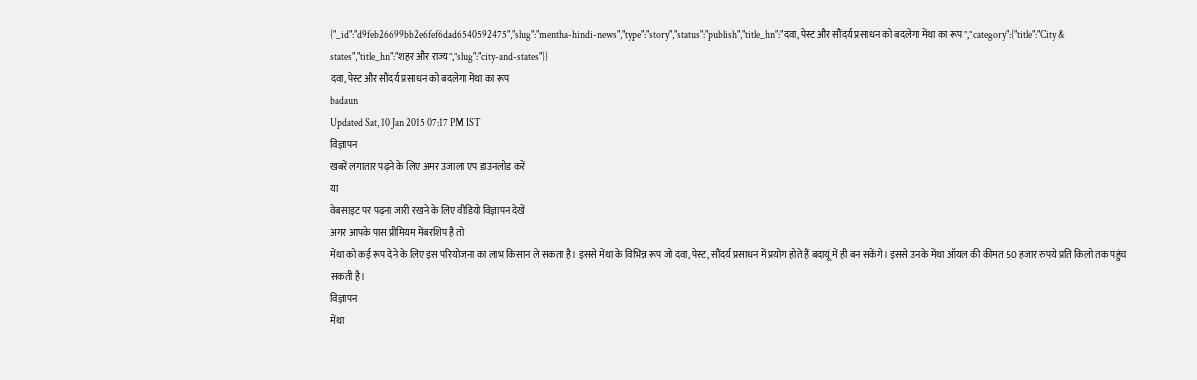{"_id":"d9feb26699bb2e6fef6dad6540592475","slug":"mentha-hindi-news","type":"story","status":"publish","title_hn":"दवा, पेस्ट और सौंदर्य प्रसाधन को बदलेगा मेंथा का रूप","category":{"title":"City & states","title_hn":"शहर और राज्य","slug":"city-and-states"}}
दवा, पेस्ट और सौंदर्य प्रसाधन को बदलेगा मेंथा का रूप
badaun
Updated Sat, 10 Jan 2015 07:17 PM IST
विज्ञापन
खबरें लगातार पढ़ने के लिए अमर उजाला एप डाउनलोड करें
या
वेबसाइट पर पढ़ना जारी रखने के लिए वीडियो विज्ञापन देखें
अगर आपके पास प्रीमियम मेंबरशिप है तो
मेंथा को कई रूप देने के लिए इस परियोजना का लाभ किसान ले सकता है। इससे मेंथा के विभिन्न रूप जो दवा, पेस्ट, सौंदर्य प्रसाधन में प्रयोग होते हैं बदायूं में ही बन सकेंगे। इससे उनके मेंथा ऑयल की कीमत 50 हजार रुपये प्रति किलो तक पहुंच सकती है।
विज्ञापन
मेंथा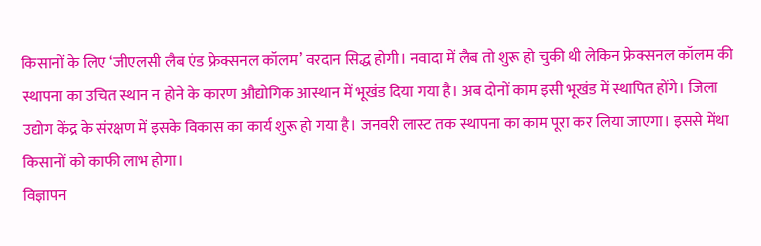किसानों के लिए ‘जीएलसी लैब एंड फ्रेक्सनल कॉलम’ वरदान सिद्ध होगी। नवादा में लैब तो शुरू हो चुकी थी लेकिन फ्रेक्सनल कॉलम की स्थापना का उचित स्थान न होने के कारण औद्योगिक आस्थान में भूखंड दिया गया है। अब दोनों काम इसी भूखंड में स्थापित होंगे। जिला उद्योग केंद्र के संरक्षण में इसके विकास का कार्य शुरू हो गया है। जनवरी लास्ट तक स्थापना का काम पूरा कर लिया जाएगा। इससे मेंथा किसानों को काफी लाभ होगा।
विज्ञापन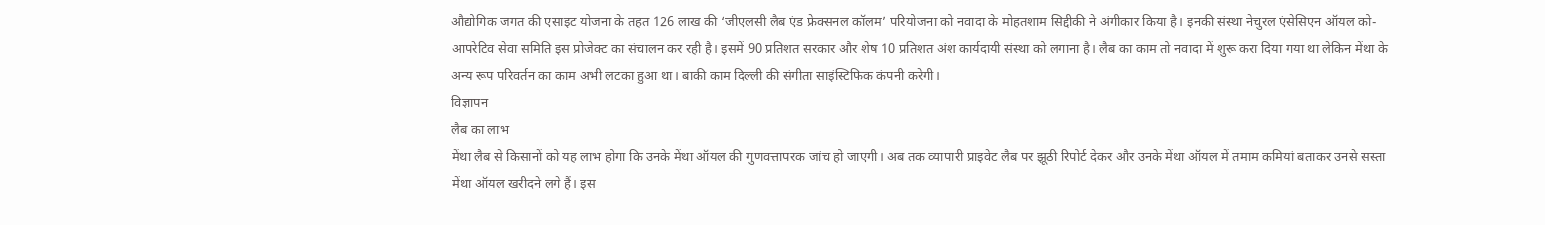औद्योगिक जगत की एसाइट योजना के तहत 126 लाख की ‘जीएलसी लैब एंड फ्रेक्सनल कॉलम’ परियोजना को नवादा के मोहतशाम सिद्दीकी ने अंगीकार किया है। इनकी संस्था नेचुरल एंसेसिएन ऑयल को-आपरेटिव सेवा समिति इस प्रोजेक्ट का संचालन कर रही है। इसमें 90 प्रतिशत सरकार और शेष 10 प्रतिशत अंश कार्यदायी संस्था को लगाना है। लैब का काम तो नवादा में शुरू करा दिया गया था लेकिन मेंथा के अन्य रूप परिवर्तन का काम अभी लटका हुआ था। बाकी काम दिल्ली की संगीता साइंस्टिफिक कंपनी करेगी।
विज्ञापन
लैब का लाभ
मेंथा लैब से किसानों को यह लाभ होगा कि उनके मेंथा ऑयल की गुणवत्तापरक जांच हो जाएगी। अब तक व्यापारी प्राइवेट लैब पर झूठी रिपोर्ट देकर और उनके मेंथा ऑयल में तमाम कमियां बताकर उनसे सस्ता मेंथा ऑयल खरीदने लगे हैं। इस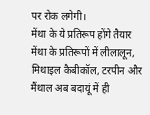पर रोक लगेगी।
मेंथा के ये प्रतिरूप होंगे तैयार
मेंथा के प्रतिरूपों में लीलालून, मिथाइल कैबीकॉल, टरपीन और मैंथाल अब बदायूं में ही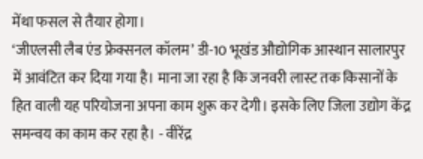मेंथा फसल से तैयार होगा।
‘जीएलसी लैब एंड फ्रेक्सनल कॉलम’ डी-10 भूखंड औद्योगिक आस्थान सालारपुर में आवंटित कर दिया गया है। माना जा रहा है कि जनवरी लास्ट तक किसानों के हित वाली यह परियोजना अपना काम शुरू कर देगी। इसके लिए जिला उद्योग केंद्र समन्वय का काम कर रहा है। - वीरेंद्र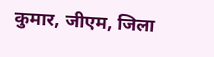कुमार, जीएम, जिला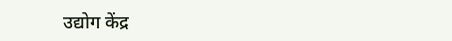उद्योग केंद्र